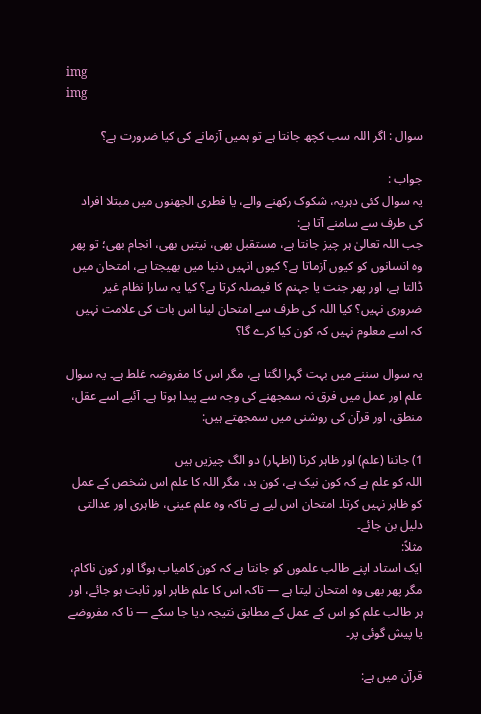img
img

سوال : اگر اللہ سب کچھ جانتا ہے تو ہمیں آزمانے کی کیا ضرورت ہے؟

جواب :
یہ سوال کئی دہریہ، شکوک رکھنے والے، یا فطری الجھنوں میں مبتلا افراد کی طرف سے سامنے آتا ہے:
جب اللہ تعالیٰ ہر چیز جانتا ہے، مستقبل بھی، نیتیں بھی، انجام بھی؛ تو پھر وہ انسانوں کو کیوں آزماتا ہے؟ کیوں انہیں دنیا میں بھیجتا ہے، امتحان میں ڈالتا ہے، اور پھر جنت یا جہنم کا فیصلہ کرتا ہے؟ کیا یہ سارا نظام غیر ضروری نہیں؟ کیا اللہ کی طرف سے امتحان لینا اس بات کی علامت نہیں کہ اسے معلوم نہیں کہ کون کیا کرے گا؟

یہ سوال سننے میں بہت گہرا لگتا ہے، مگر اس کا مفروضہ غلط ہے۔ یہ سوال علم اور عمل میں فرق نہ سمجھنے کی وجہ سے پیدا ہوتا ہے۔ آئیے اسے عقل، منطق، اور قرآن کی روشنی میں سمجھتے ہیں:

1) جاننا (علم) اور ظاہر کرنا (اظہار) دو الگ چیزیں ہیں
اللہ کو علم ہے کہ کون نیک ہے، کون بد، مگر اللہ کا علم اس شخص کے عمل کو ظاہر نہیں کرتا۔ امتحان اس لیے ہے تاکہ وہ علم عینی، ظاہری اور عدالتی دلیل بن جائے۔
مثلاً:
ایک استاد اپنے طالب علموں کو جانتا ہے کہ کون کامیاب ہوگا اور کون ناکام، مگر پھر بھی وہ امتحان لیتا ہے — تاکہ اس کا علم ظاہر اور ثابت ہو جائے، اور ہر طالب علم کو اس کے عمل کے مطابق نتیجہ دیا جا سکے — نا کہ مفروضے یا پیش گوئی پر۔

قرآن میں ہے: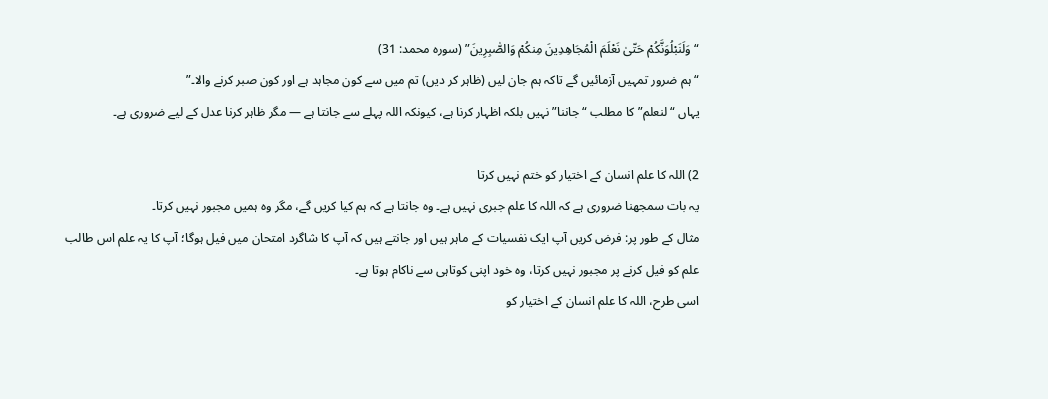“وَلَنَبْلُوَنَّكُمْ حَتّىٰ نَعْلَمَ الْمُجَاهِدِينَ مِنكُمْ وَالصّٰبِرِينَ” (سورہ محمد: 31)
“ہم ضرور تمہیں آزمائیں گے تاکہ ہم جان لیں (ظاہر کر دیں) تم میں سے کون مجاہد ہے اور کون صبر کرنے والا۔”
یہاں “لنعلم” کا مطلب “جاننا” نہیں بلکہ اظہار کرنا ہے، کیونکہ اللہ پہلے سے جانتا ہے — مگر ظاہر کرنا عدل کے لیے ضروری ہے۔

2) اللہ کا علم انسان کے اختیار کو ختم نہیں کرتا
یہ بات سمجھنا ضروری ہے کہ اللہ کا علم جبری نہیں ہے۔ وہ جانتا ہے کہ ہم کیا کریں گے، مگر وہ ہمیں مجبور نہیں کرتا۔
مثال کے طور پر: فرض کریں آپ ایک نفسیات کے ماہر ہیں اور جانتے ہیں کہ آپ کا شاگرد امتحان میں فیل ہوگا؛ آپ کا یہ علم اس طالب علم کو فیل کرنے پر مجبور نہیں کرتا، وہ خود اپنی کوتاہی سے ناکام ہوتا ہے۔
اسی طرح، اللہ کا علم انسان کے اختیار کو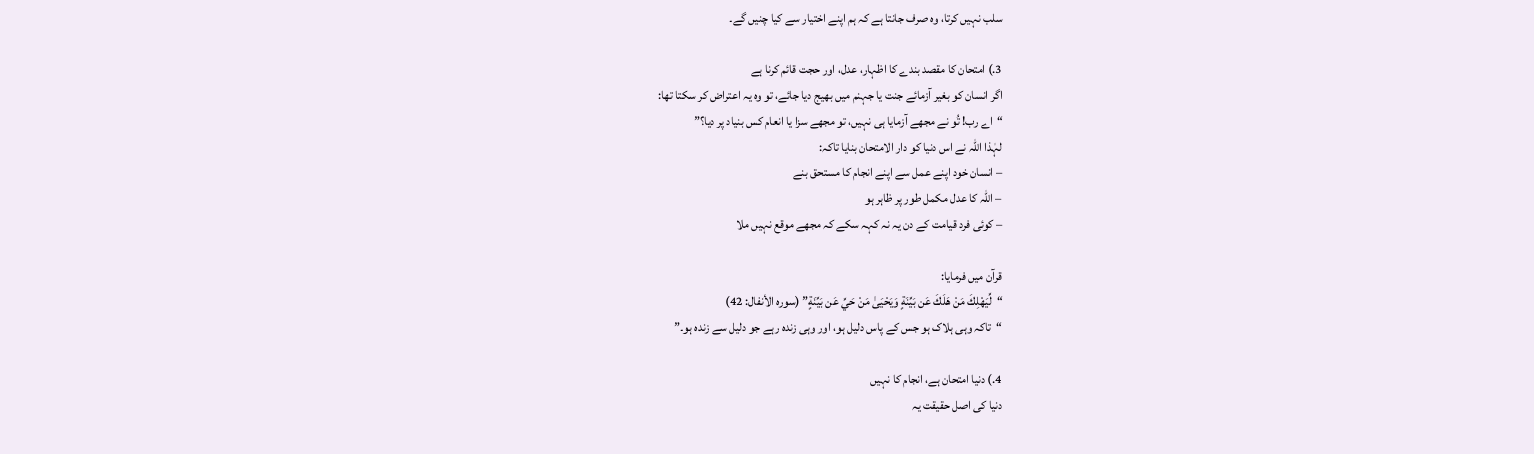سلب نہیں کرتا، وہ صرف جانتا ہے کہ ہم اپنے اختیار سے کیا چنیں گے۔

3.) امتحان کا مقصد بندے کا اظہار، عدل، اور حجت قائم کرنا ہے
اگر انسان کو بغیر آزمائے جنت یا جہنم میں بھیج دیا جائے، تو وہ یہ اعتراض کر سکتا تھا:
“اے رب! تُو نے مجھے آزمایا ہی نہیں، تو مجھے سزا یا انعام کس بنیاد پر دیا؟”
لہٰذا اللہ نے اس دنیا کو دار الامتحان بنایا تاکہ:
– انسان خود اپنے عمل سے اپنے انجام کا مستحق بنے
– اللہ کا عدل مکمل طور پر ظاہر ہو
– کوئی فرد قیامت کے دن یہ نہ کہہ سکے کہ مجھے موقع نہیں ملا

قرآن میں فرمایا:
“لِّيَهْلِكَ مَنْ هَلَكَ عَن بَيِّنَةٍ وَيَحْيَىٰ مَنْ حَيِّ عَن بَيِّنَةٍ” (سورہ الأنفال: 42)
“تاکہ وہی ہلاک ہو جس کے پاس دلیل ہو، اور وہی زندہ رہے جو دلیل سے زندہ ہو۔”

4.) دنیا امتحان ہے، انجام کا نہیں
دنیا کی اصل حقیقت یہ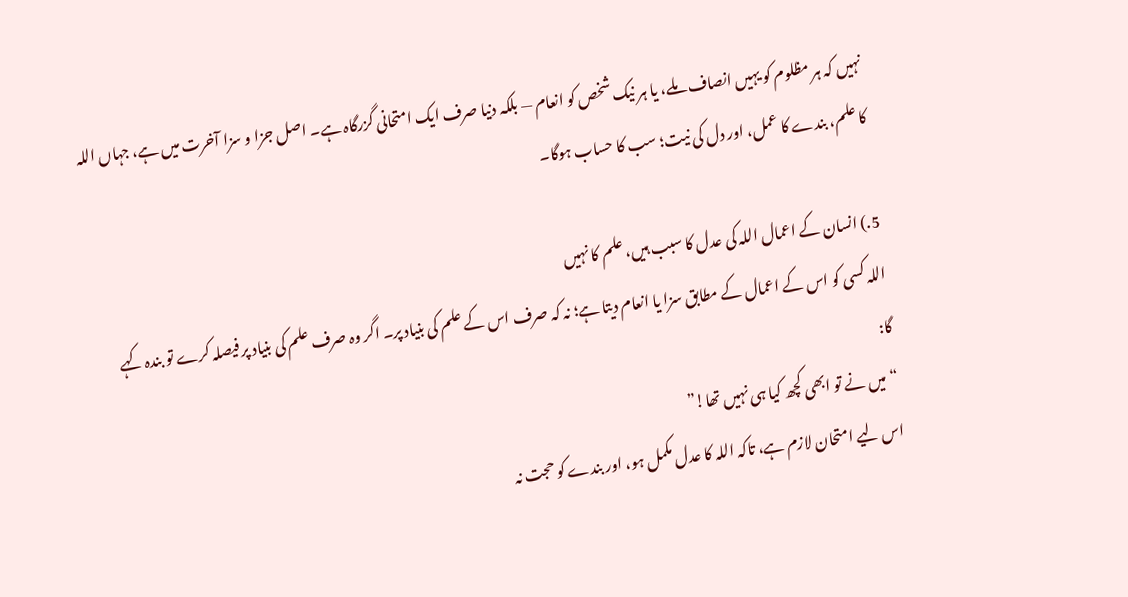نہیں کہ ہر مظلوم کو یہیں انصاف ملے، یا ہر نیک شخص کو انعام — بلکہ دنیا صرف ایک امتحانی گزرگاہ ہے۔ اصل جزا و سزا آخرت میں ہے، جہاں اللہ کا علم، بندے کا عمل، اور دل کی نیت؛ سب کا حساب ہوگا۔

5.) انسان کے اعمال اللہ کی عدل کا سبب ہیں، علم کا نہیں
اللہ کسی کو اس کے اعمال کے مطابق سزا یا انعام دیتا ہے؛ نہ کہ صرف اس کے علم کی بنیاد پر۔ اگر وہ صرف علم کی بنیاد پر فیصلہ کرے تو بندہ کہے گا:
“میں نے تو ابھی کچھ کیا ہی نہیں تھا!”
اس لیے امتحان لازم ہے، تاکہ اللہ کا عدل مکمل ہو، اور بندے کو حجت نہ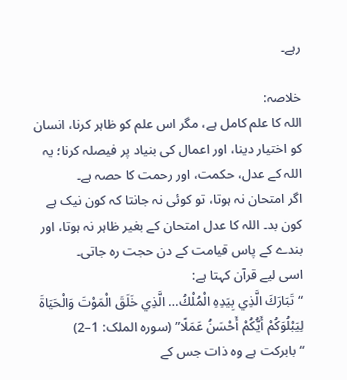رہے۔

خلاصہ:
اللہ کا علم کامل ہے، مگر اس علم کو ظاہر کرنا، انسان کو اختیار دینا، اور اعمال کی بنیاد پر فیصلہ کرنا؛ یہ اللہ کے عدل، حکمت، اور رحمت کا حصہ ہے۔
اگر امتحان نہ ہوتا، تو کوئی نہ جانتا کہ کون نیک ہے کون بد۔ اللہ کا عدل امتحان کے بغیر ظاہر نہ ہوتا، اور بندے کے پاس قیامت کے دن حجت رہ جاتی۔
اسی لیے قرآن کہتا ہے:
“تَبَارَكَ الَّذِي بِيَدِهِ الْمُلْكُ… الَّذِي خَلَقَ الْمَوْتَ وَالْحَيَاةَ لِيَبْلُوَكُمْ أَيُّكُمْ أَحْسَنُ عَمَلًا” (سورہ الملک: 1–2)
“بابرکت ہے وہ ذات جس کے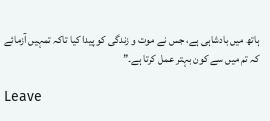ہاتھ میں بادشاہی ہے، جس نے موت و زندگی کو پیدا کیا تاکہ تمہیں آزمائے کہ تم میں سے کون بہتر عمل کرتا ہے۔”

Leave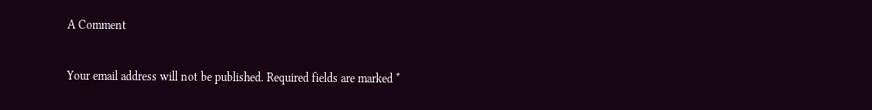A Comment

Your email address will not be published. Required fields are marked *